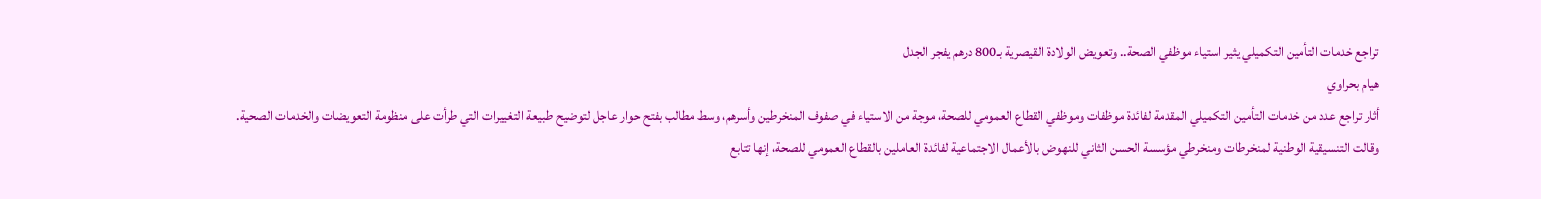تراجع خدمات التأمين التكميلي يثير استياء موظفي الصحة.. وتعويض الولادة القيصرية بـ800 درهم يفجر الجدل
هيام بحراوي
أثار تراجع عدد من خدمات التأمين التكميلي المقدمة لفائدة موظفات وموظفي القطاع العمومي للصحة، موجة من الاستياء في صفوف المنخرطين وأسرهم، وسط مطالب بفتح حوار عاجل لتوضيح طبيعة التغييرات التي طرأت على منظومة التعويضات والخدمات الصحية.
وقالت التنسيقية الوطنية لمنخرطات ومنخرطي مؤسسة الحسن الثاني للنهوض بالأعمال الاجتماعية لفائدة العاملين بالقطاع العمومي للصحة، إنها تتابع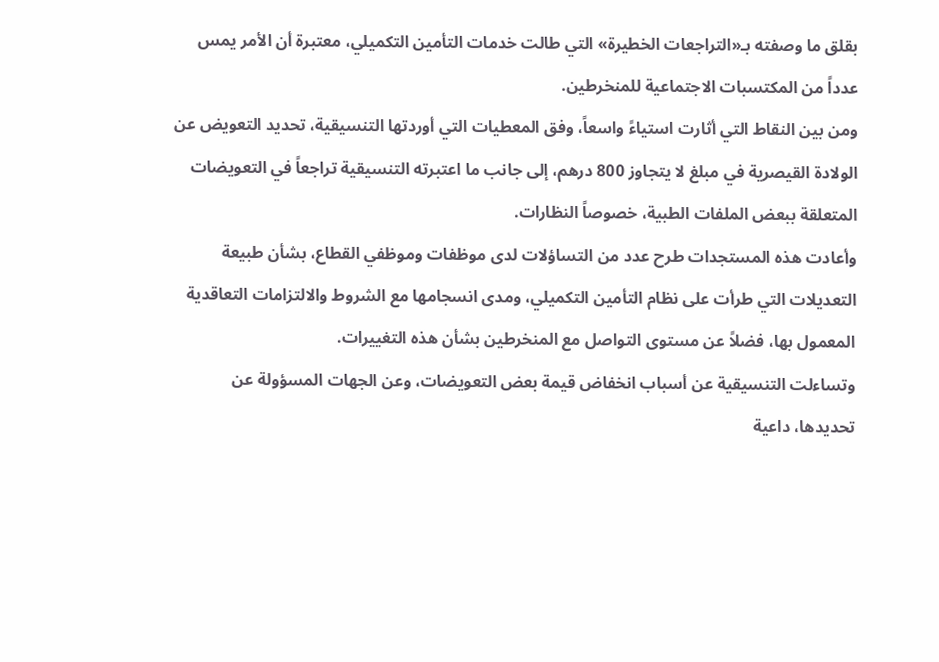بقلق ما وصفته بـ«التراجعات الخطيرة» التي طالت خدمات التأمين التكميلي، معتبرة أن الأمر يمس عدداً من المكتسبات الاجتماعية للمنخرطين.
ومن بين النقاط التي أثارت استياءً واسعاً، وفق المعطيات التي أوردتها التنسيقية، تحديد التعويض عن الولادة القيصرية في مبلغ لا يتجاوز 800 درهم، إلى جانب ما اعتبرته التنسيقية تراجعاً في التعويضات المتعلقة ببعض الملفات الطبية، خصوصاً النظارات.
وأعادت هذه المستجدات طرح عدد من التساؤلات لدى موظفات وموظفي القطاع، بشأن طبيعة التعديلات التي طرأت على نظام التأمين التكميلي، ومدى انسجامها مع الشروط والالتزامات التعاقدية المعمول بها، فضلاً عن مستوى التواصل مع المنخرطين بشأن هذه التغييرات.
وتساءلت التنسيقية عن أسباب انخفاض قيمة بعض التعويضات، وعن الجهات المسؤولة عن تحديدها، داعية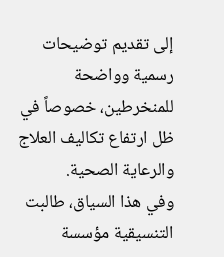إلى تقديم توضيحات رسمية وواضحة للمنخرطين، خصوصاً في ظل ارتفاع تكاليف العلاج والرعاية الصحية.
وفي هذا السياق، طالبت التنسيقية مؤسسة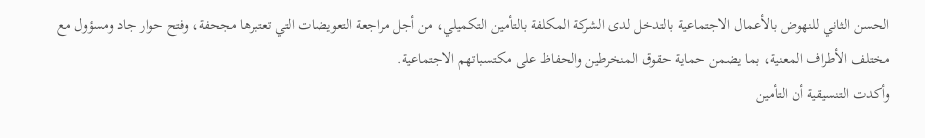الحسن الثاني للنهوض بالأعمال الاجتماعية بالتدخل لدى الشركة المكلفة بالتأمين التكميلي، من أجل مراجعة التعويضات التي تعتبرها مجحفة، وفتح حوار جاد ومسؤول مع مختلف الأطراف المعنية، بما يضمن حماية حقوق المنخرطين والحفاظ على مكتسباتهم الاجتماعية.
وأكدت التنسيقية أن التأمين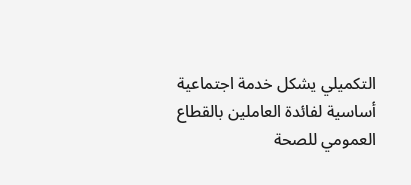التكميلي يشكل خدمة اجتماعية أساسية لفائدة العاملين بالقطاع العمومي للصحة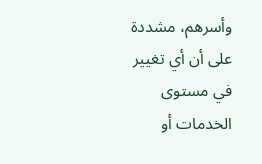وأسرهم، مشددة على أن أي تغيير في مستوى الخدمات أو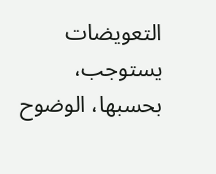التعويضات يستوجب، بحسبها، الوضوح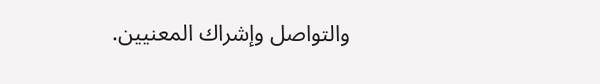والتواصل وإشراك المعنيين.